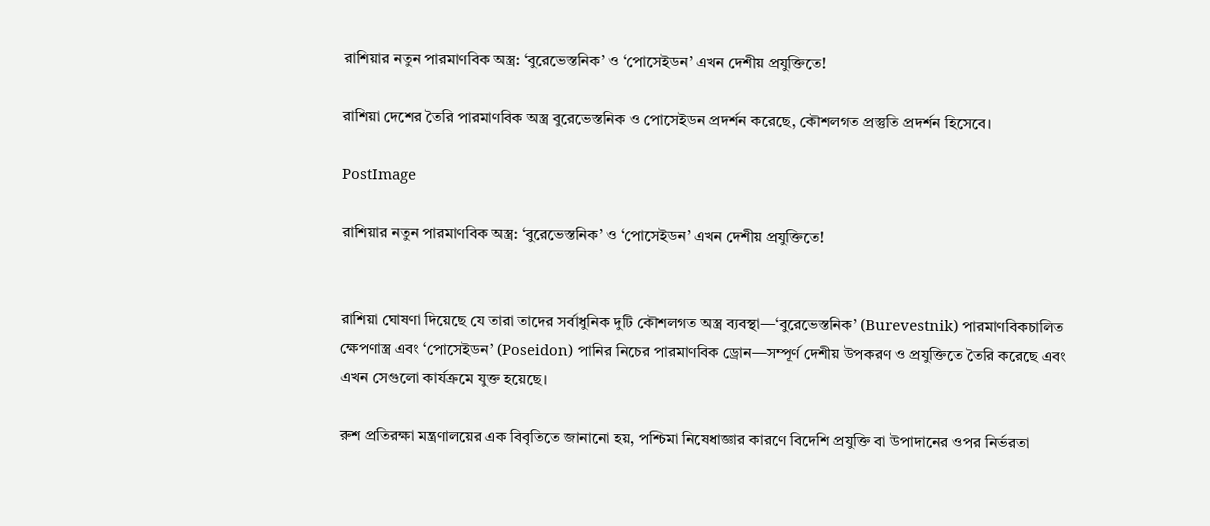রাশিয়ার নতুন পারমাণবিক অস্ত্র: ‘বুরেভেস্তনিক’ ও ‘পোসেইডন’ এখন দেশীয় প্রযুক্তিতে!

রাশিয়া দেশের তৈরি পারমাণবিক অস্ত্র বুরেভেস্তনিক ও পোসেইডন প্রদর্শন করেছে, কৌশলগত প্রস্তুতি প্রদর্শন হিসেবে।

PostImage

রাশিয়ার নতুন পারমাণবিক অস্ত্র: ‘বুরেভেস্তনিক’ ও ‘পোসেইডন’ এখন দেশীয় প্রযুক্তিতে!


রাশিয়া ঘোষণা দিয়েছে যে তারা তাদের সর্বাধুনিক দুটি কৌশলগত অস্ত্র ব্যবস্থা—‘বুরেভেস্তনিক’ (Burevestnik) পারমাণবিকচালিত ক্ষেপণাস্ত্র এবং ‘পোসেইডন’ (Poseidon) পানির নিচের পারমাণবিক ড্রোন—সম্পূর্ণ দেশীয় উপকরণ ও প্রযুক্তিতে তৈরি করেছে এবং এখন সেগুলো কার্যক্রমে যুক্ত হয়েছে।

রুশ প্রতিরক্ষা মন্ত্রণালয়ের এক বিবৃতিতে জানানো হয়, পশ্চিমা নিষেধাজ্ঞার কারণে বিদেশি প্রযুক্তি বা উপাদানের ওপর নির্ভরতা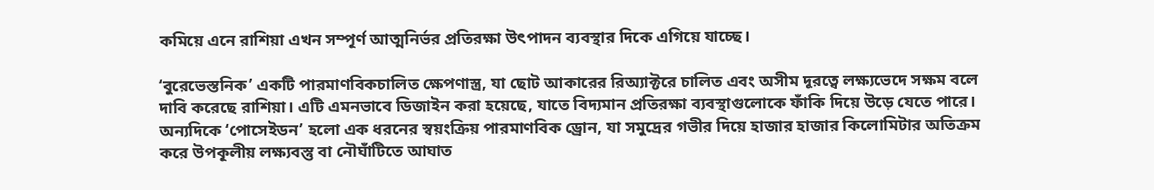কমিয়ে এনে রাশিয়া এখন সম্পূর্ণ আত্মনির্ভর প্রতিরক্ষা উৎপাদন ব্যবস্থার দিকে এগিয়ে যাচ্ছে।

‘বুরেভেস্তনিক’ একটি পারমাণবিকচালিত ক্ষেপণাস্ত্র, যা ছোট আকারের রিঅ্যাক্টরে চালিত এবং অসীম দূরত্বে লক্ষ্যভেদে সক্ষম বলে দাবি করেছে রাশিয়া। এটি এমনভাবে ডিজাইন করা হয়েছে, যাতে বিদ্যমান প্রতিরক্ষা ব্যবস্থাগুলোকে ফাঁকি দিয়ে উড়ে যেতে পারে। অন্যদিকে ‘পোসেইডন’ হলো এক ধরনের স্বয়ংক্রিয় পারমাণবিক ড্রোন, যা সমুদ্রের গভীর দিয়ে হাজার হাজার কিলোমিটার অতিক্রম করে উপকূলীয় লক্ষ্যবস্তু বা নৌঘাঁটিতে আঘাত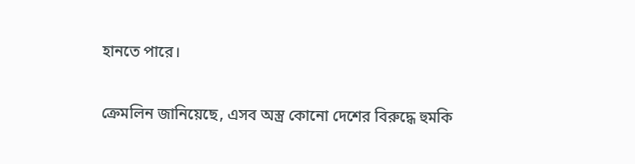হানতে পারে।

ক্রেমলিন জানিয়েছে, এসব অস্ত্র কোনো দেশের বিরুদ্ধে হুমকি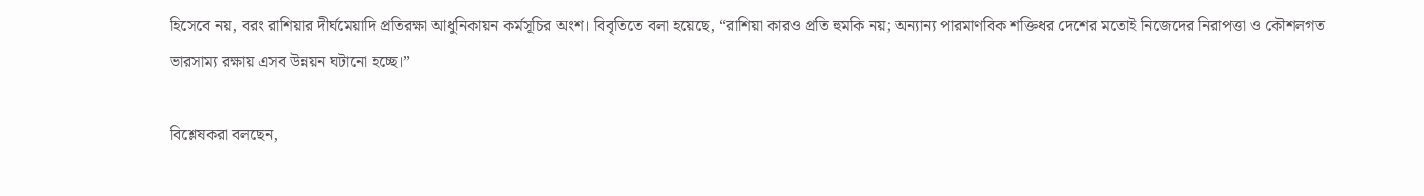হিসেবে নয়, বরং রাশিয়ার দীর্ঘমেয়াদি প্রতিরক্ষা আধুনিকায়ন কর্মসূচির অংশ। বিবৃতিতে বলা হয়েছে, “রাশিয়া কারও প্রতি হুমকি নয়; অন্যান্য পারমাণবিক শক্তিধর দেশের মতোই নিজেদের নিরাপত্তা ও কৌশলগত ভারসাম্য রক্ষায় এসব উন্নয়ন ঘটানো হচ্ছে।”

বিশ্লেষকরা বলছেন,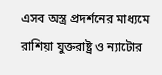এসব অস্ত্র প্রদর্শনের মাধ্যমে রাশিয়া যুক্তরাষ্ট্র ও ন্যাটোর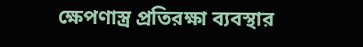ক্ষেপণাস্ত্র প্রতিরক্ষা ব্যবস্থার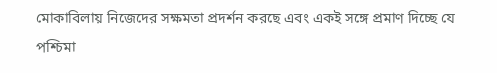মোকাবিলায় নিজেদের সক্ষমতা প্রদর্শন করছে এবং একই সঙ্গে প্রমাণ দিচ্ছে যে পশ্চিমা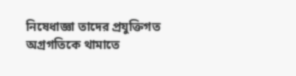নিষেধাজ্ঞা তাদের প্রযুক্তিগত অগ্রগতিকে থামাতে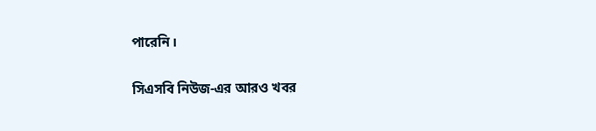পারেনি।

সিএসবি নিউজ-এর আরও খবর